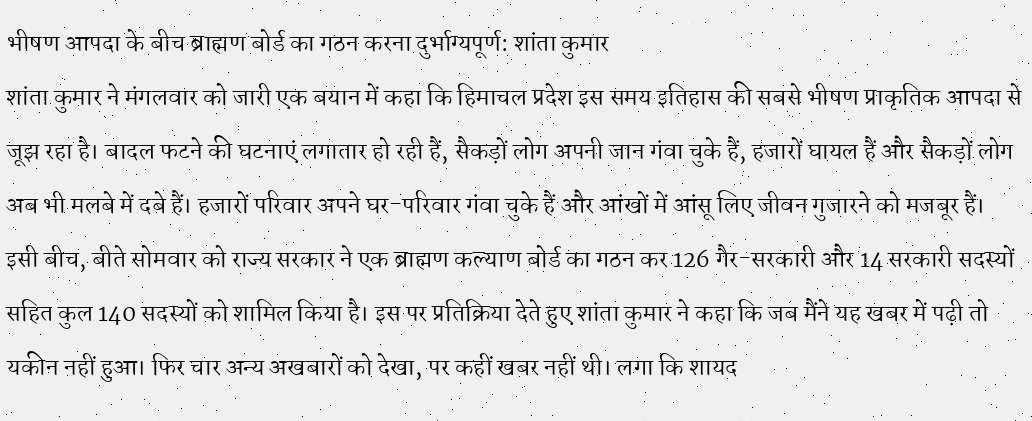भीषण आपदा के बीच ब्राह्मण बोर्ड का गठन करना दुर्भाग्यपूर्ण: शांता कुमार
शांता कुमार ने मंगलवार को जारी एक बयान में कहा कि हिमाचल प्रदेश इस समय इतिहास की सबसे भीषण प्राकृतिक आपदा से जूझ रहा है। बादल फटने की घटनाएं लगातार हो रही हैं, सैकड़ों लोग अपनी जान गंवा चुके हैं, हजारों घायल हैं और सैकड़ों लोग अब भी मलबे में दबे हैं। हजारों परिवार अपने घर-परिवार गंवा चुके हैं और आंखों में आंसू लिए जीवन गुजारने को मजबूर हैं।
इसी बीच, बीते सोमवार को राज्य सरकार ने एक ब्राह्मण कल्याण बोर्ड का गठन कर 126 गैर-सरकारी और 14 सरकारी सदस्यों सहित कुल 140 सदस्यों को शामिल किया है। इस पर प्रतिक्रिया देते हुए शांता कुमार ने कहा कि जब मैंने यह खबर में पढ़ी तो यकीन नहीं हुआ। फिर चार अन्य अखबारों को देखा, पर कहीं खबर नहीं थी। लगा कि शायद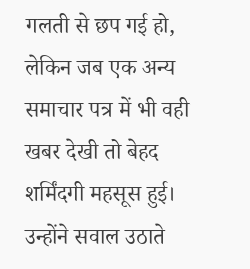गलती से छप गई हो, लेकिन जब एक अन्य समाचार पत्र में भी वही खबर देखी तो बेहद शर्मिंदगी महसूस हुई। उन्होंने सवाल उठाते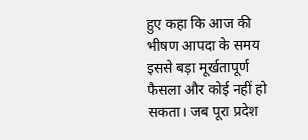हुए कहा कि आज की भीषण आपदा के समय इससे बड़ा मूर्खतापूर्ण फैसला और कोई नहीं हो सकता। जब पूरा प्रदेश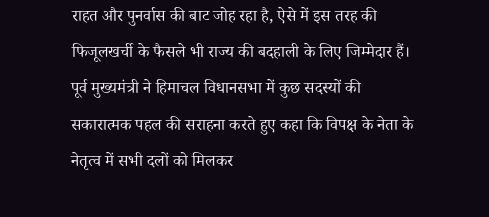राहत और पुनर्वास की बाट जोह रहा है, ऐसे में इस तरह की फिजूलखर्ची के फैसले भी राज्य की बदहाली के लिए जिम्मेदार हैं। पूर्व मुख्यमंत्री ने हिमाचल विधानसभा में कुछ सदस्यों की सकारात्मक पहल की सराहना करते हुए कहा कि विपक्ष के नेता के नेतृत्व में सभी दलों को मिलकर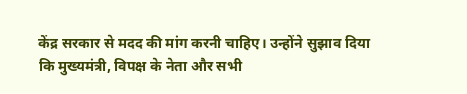केंद्र सरकार से मदद की मांग करनी चाहिए। उन्होंने सुझाव दिया कि मुख्यमंत्री, विपक्ष के नेता और सभी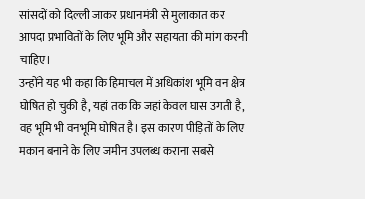सांसदों को दिल्ली जाकर प्रधानमंत्री से मुलाकात कर आपदा प्रभावितों के लिए भूमि और सहायता की मांग करनी चाहिए।
उन्होंने यह भी कहा कि हिमाचल में अधिकांश भूमि वन क्षेत्र घोषित हो चुकी है, यहां तक कि जहां केवल घास उगती है, वह भूमि भी वनभूमि घोषित है। इस कारण पीड़ितों के लिए मकान बनाने के लिए जमीन उपलब्ध कराना सबसे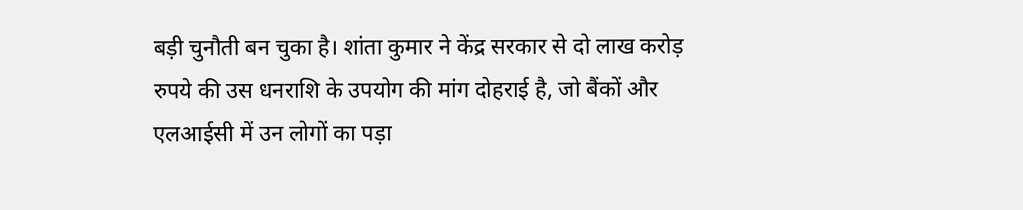बड़ी चुनौती बन चुका है। शांता कुमार ने केंद्र सरकार से दो लाख करोड़ रुपये की उस धनराशि के उपयोग की मांग दोहराई है, जो बैंकों और एलआईसी में उन लोगों का पड़ा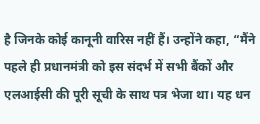है जिनके कोई कानूनी वारिस नहीं हैं। उन्होंने कहा, “मैंने पहले ही प्रधानमंत्री को इस संदर्भ में सभी बैंकों और एलआईसी की पूरी सूची के साथ पत्र भेजा था। यह धन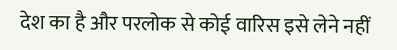देश का है और परलोक से कोई वारिस इसे लेने नहीं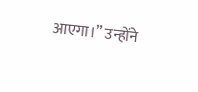आएगा।” उन्होंने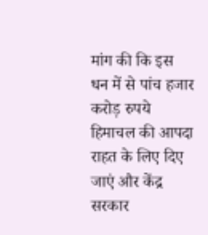मांग की कि इस धन में से पांच हजार करोड़ रुपये हिमाचल की आपदा राहत के लिए दिए जाएं और केंद्र सरकार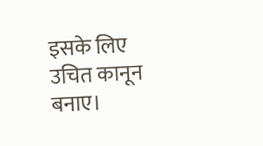इसके लिए उचित कानून बनाए।